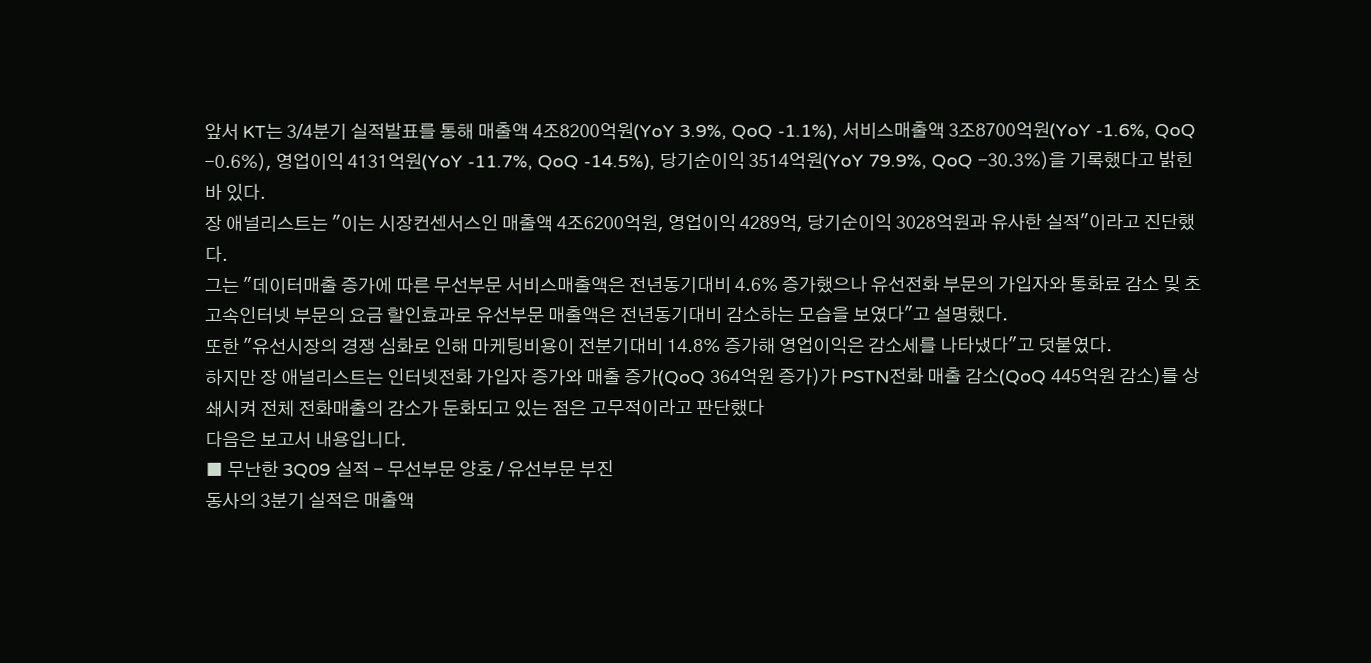앞서 KT는 3/4분기 실적발표를 통해 매출액 4조8200억원(YoY 3.9%, QoQ -1.1%), 서비스매출액 3조8700억원(YoY -1.6%, QoQ -0.6%), 영업이익 4131억원(YoY -11.7%, QoQ -14.5%), 당기순이익 3514억원(YoY 79.9%, QoQ -30.3%)을 기록했다고 밝힌 바 있다.
장 애널리스트는 "이는 시장컨센서스인 매출액 4조6200억원, 영업이익 4289억, 당기순이익 3028억원과 유사한 실적"이라고 진단했다.
그는 "데이터매출 증가에 따른 무선부문 서비스매출액은 전년동기대비 4.6% 증가했으나 유선전화 부문의 가입자와 통화료 감소 및 초고속인터넷 부문의 요금 할인효과로 유선부문 매출액은 전년동기대비 감소하는 모습을 보였다"고 설명했다.
또한 "유선시장의 경쟁 심화로 인해 마케팅비용이 전분기대비 14.8% 증가해 영업이익은 감소세를 나타냈다"고 덧붙였다.
하지만 장 애널리스트는 인터넷전화 가입자 증가와 매출 증가(QoQ 364억원 증가)가 PSTN전화 매출 감소(QoQ 445억원 감소)를 상쇄시켜 전체 전화매출의 감소가 둔화되고 있는 점은 고무적이라고 판단했다
다음은 보고서 내용입니다.
■ 무난한 3Q09 실적 - 무선부문 양호 / 유선부문 부진
동사의 3분기 실적은 매출액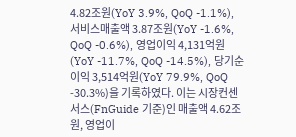4.82조원(YoY 3.9%, QoQ -1.1%), 서비스매출액 3.87조원(YoY -1.6%, QoQ -0.6%), 영업이익 4,131억원(YoY -11.7%, QoQ -14.5%), 당기순이익 3,514억원(YoY 79.9%, QoQ -30.3%)을 기록하였다. 이는 시장컨센서스(FnGuide 기준)인 매출액 4.62조원, 영업이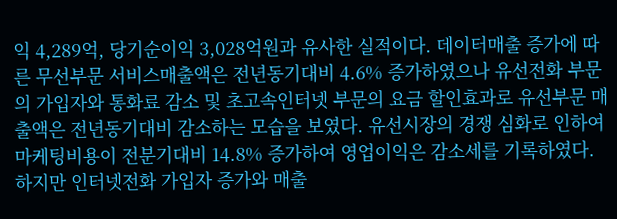익 4,289억, 당기순이익 3,028억원과 유사한 실적이다. 데이터매출 증가에 따른 무선부문 서비스매출액은 전년동기대비 4.6% 증가하였으나 유선전화 부문의 가입자와 통화료 감소 및 초고속인터넷 부문의 요금 할인효과로 유선부문 매출액은 전년동기대비 감소하는 모습을 보였다. 유선시장의 경쟁 심화로 인하여 마케팅비용이 전분기대비 14.8% 증가하여 영업이익은 감소세를 기록하였다. 하지만 인터넷전화 가입자 증가와 매출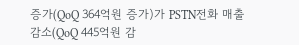증가(QoQ 364억원 증가)가 PSTN전화 매출 감소(QoQ 445억원 감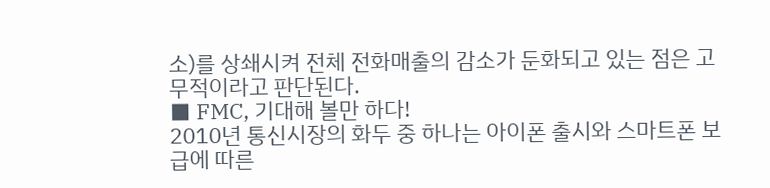소)를 상쇄시켜 전체 전화매출의 감소가 둔화되고 있는 점은 고무적이라고 판단된다.
■ FMC, 기대해 볼만 하다!
2010년 통신시장의 화두 중 하나는 아이폰 출시와 스마트폰 보급에 따른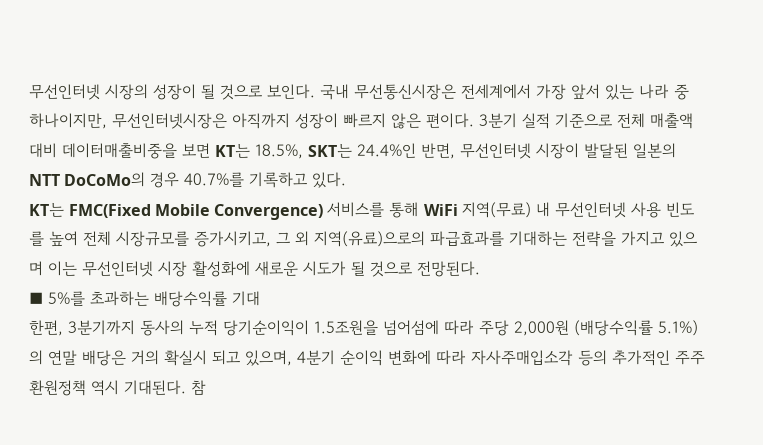무선인터넷 시장의 성장이 될 것으로 보인다. 국내 무선통신시장은 전세계에서 가장 앞서 있는 나라 중 하나이지만, 무선인터넷시장은 아직까지 성장이 빠르지 않은 편이다. 3분기 실적 기준으로 전체 매출액 대비 데이터매출비중을 보면 KT는 18.5%, SKT는 24.4%인 반면, 무선인터넷 시장이 발달된 일본의 NTT DoCoMo의 경우 40.7%를 기록하고 있다.
KT는 FMC(Fixed Mobile Convergence) 서비스를 통해 WiFi 지역(무료) 내 무선인터넷 사용 빈도를 높여 전체 시장규모를 증가시키고, 그 외 지역(유료)으로의 파급효과를 기대하는 전략을 가지고 있으며 이는 무선인터넷 시장 활성화에 새로운 시도가 될 것으로 전망된다.
■ 5%를 초과하는 배당수익률 기대
한편, 3분기까지 동사의 누적 당기순이익이 1.5조원을 넘어섬에 따라 주당 2,000원 (배당수익률 5.1%)의 연말 배당은 거의 확실시 되고 있으며, 4분기 순이익 변화에 따라 자사주매입소각 등의 추가적인 주주환원정책 역시 기대된다. 참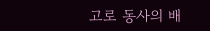고로 동사의 배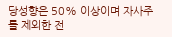당성향은 50% 이상이며 자사주를 제외한 전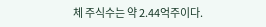체 주식수는 약 2.44억주이다.